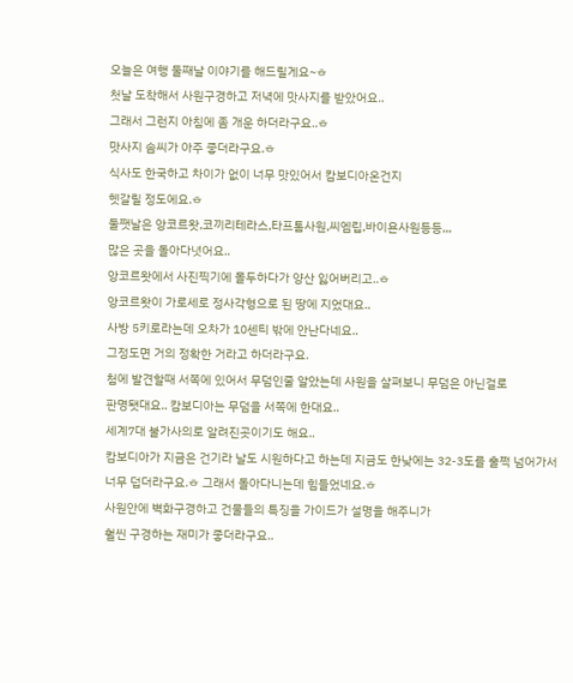오늘은 여행 둘째날 이야기를 해드릴게요~ㅎ
첫날 도착해서 사원구경하고 저녁에 맛사지를 받았어요..
그래서 그런지 아침에 좀 개운 하더라구요..ㅎ
맛사지 솜씨가 아주 좋더라구요.ㅎ
식사도 한국하고 차이가 없이 너무 맛있어서 캄보디아온건지
헷갈릴 정도에요.ㅎ
둘쨋날은 앙코르왓,코끼리테라스,타프톰사원,씨엠립,바이욘사원등등,,,
많은 곳을 돌아다녓어요..
앙코르왓에서 사진찍기에 몰두하다가 양산 잃어버리고..ㅎ
앙코르왓이 가로세로 정사각형으로 된 땅에 지었대요..
사방 5키로라는데 오차가 10센티 밖에 안난다네요..
그정도면 거의 정확한 거라고 하더라구요.
첨에 발견할때 서쪽에 있어서 무덤인줄 알았는데 사원을 살펴보니 무덤은 아닌걸로
판명됏대요.. 캄보디아는 무덤을 서쪽에 한대요..
세계7대 불가사의로 알려진곳이기도 해요..
캄보디아가 지금은 건기라 날도 시원하다고 하는데 지금도 한낮에는 32-3도를 훌쩍 넘어가서
너무 덥더라구요.ㅎ 그래서 돌아다니는데 힘들었네요.ㅎ
사원안에 벽화구경하고 건물들의 특징을 가이드가 설명을 해주니가
훨씬 구경하는 재미가 좋더라구요..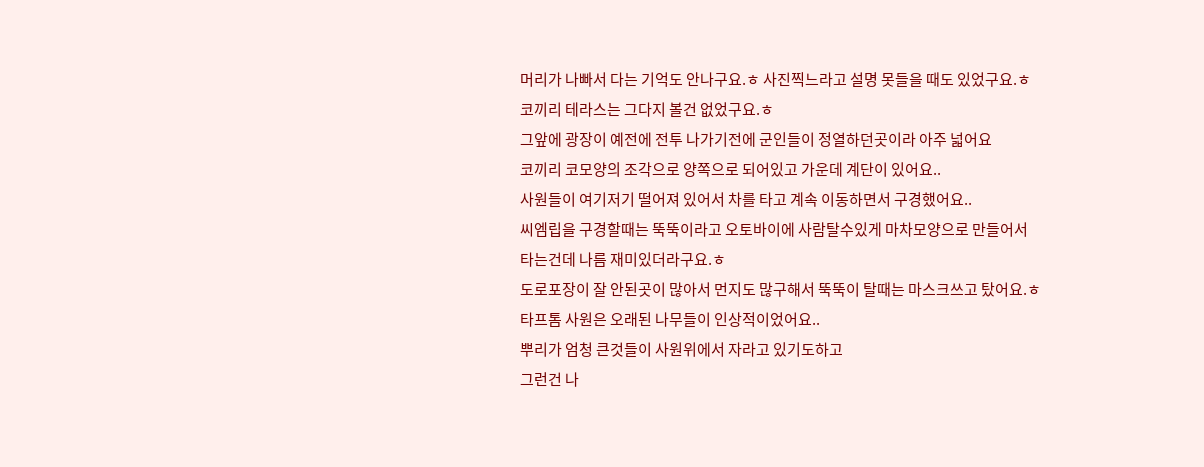머리가 나빠서 다는 기억도 안나구요.ㅎ 사진찍느라고 설명 못들을 때도 있었구요.ㅎ
코끼리 테라스는 그다지 볼건 없었구요.ㅎ
그앞에 광장이 예전에 전투 나가기전에 군인들이 정열하던곳이라 아주 넓어요
코끼리 코모양의 조각으로 양쪽으로 되어있고 가운데 계단이 있어요..
사원들이 여기저기 떨어져 있어서 차를 타고 계속 이동하면서 구경했어요..
씨엠립을 구경할때는 뚝뚝이라고 오토바이에 사람탈수있게 마차모양으로 만들어서
타는건데 나름 재미있더라구요.ㅎ
도로포장이 잘 안된곳이 많아서 먼지도 많구해서 뚝뚝이 탈때는 마스크쓰고 탔어요.ㅎ
타프톰 사원은 오래된 나무들이 인상적이었어요..
뿌리가 엄청 큰것들이 사원위에서 자라고 있기도하고
그런건 나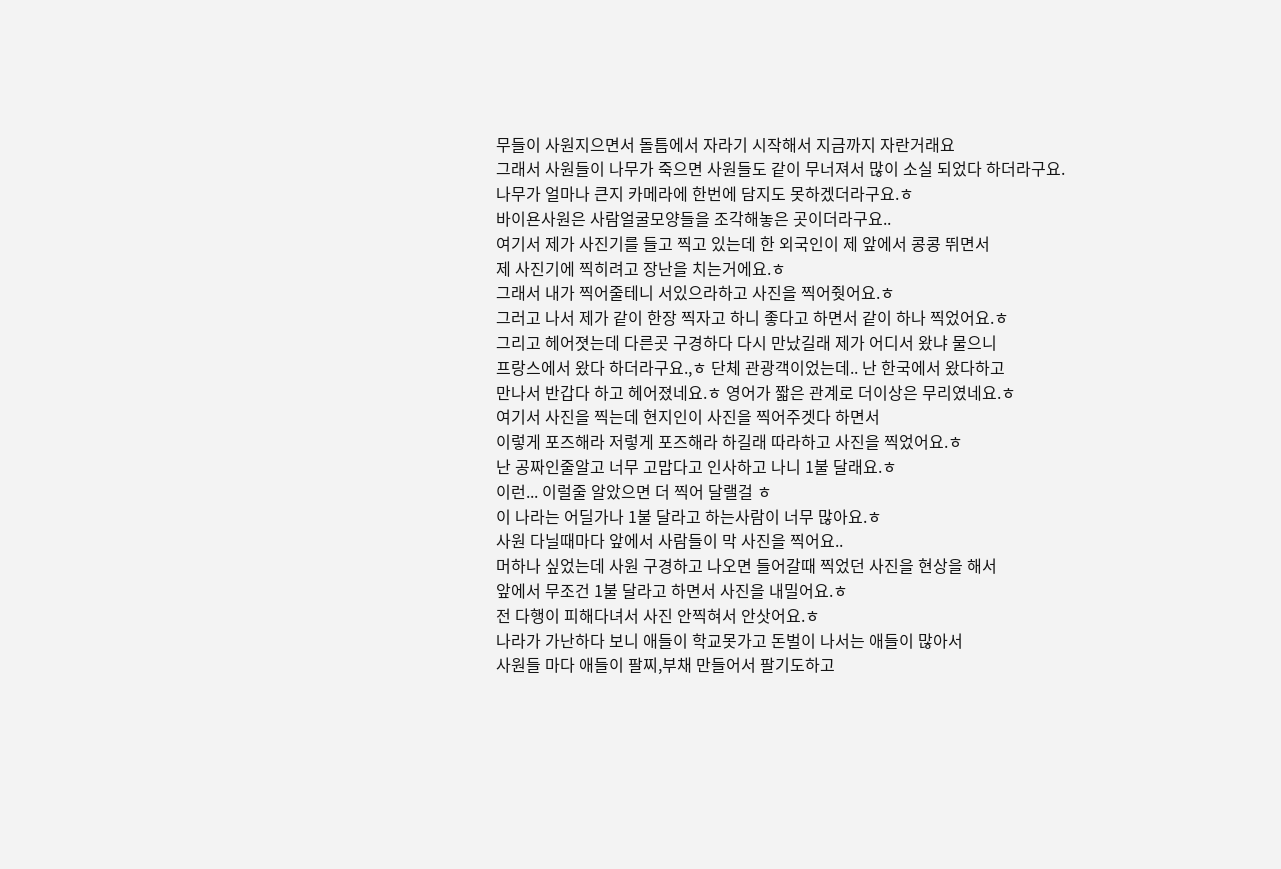무들이 사원지으면서 돌틈에서 자라기 시작해서 지금까지 자란거래요
그래서 사원들이 나무가 죽으면 사원들도 같이 무너져서 많이 소실 되었다 하더라구요.
나무가 얼마나 큰지 카메라에 한번에 담지도 못하겠더라구요.ㅎ
바이욘사원은 사람얼굴모양들을 조각해놓은 곳이더라구요..
여기서 제가 사진기를 들고 찍고 있는데 한 외국인이 제 앞에서 콩콩 뛰면서
제 사진기에 찍히려고 장난을 치는거에요.ㅎ
그래서 내가 찍어줄테니 서있으라하고 사진을 찍어줫어요.ㅎ
그러고 나서 제가 같이 한장 찍자고 하니 좋다고 하면서 같이 하나 찍었어요.ㅎ
그리고 헤어졋는데 다른곳 구경하다 다시 만났길래 제가 어디서 왔냐 물으니
프랑스에서 왔다 하더라구요.,ㅎ 단체 관광객이었는데.. 난 한국에서 왔다하고
만나서 반갑다 하고 헤어졌네요.ㅎ 영어가 짧은 관계로 더이상은 무리였네요.ㅎ
여기서 사진을 찍는데 현지인이 사진을 찍어주겟다 하면서
이렇게 포즈해라 저렇게 포즈해라 하길래 따라하고 사진을 찍었어요.ㅎ
난 공짜인줄알고 너무 고맙다고 인사하고 나니 1불 달래요.ㅎ
이런... 이럴줄 알았으면 더 찍어 달랠걸 ㅎ
이 나라는 어딜가나 1불 달라고 하는사람이 너무 많아요.ㅎ
사원 다닐때마다 앞에서 사람들이 막 사진을 찍어요..
머하나 싶었는데 사원 구경하고 나오면 들어갈때 찍었던 사진을 현상을 해서
앞에서 무조건 1불 달라고 하면서 사진을 내밀어요.ㅎ
전 다행이 피해다녀서 사진 안찍혀서 안삿어요.ㅎ
나라가 가난하다 보니 애들이 학교못가고 돈벌이 나서는 애들이 많아서
사원들 마다 애들이 팔찌,부채 만들어서 팔기도하고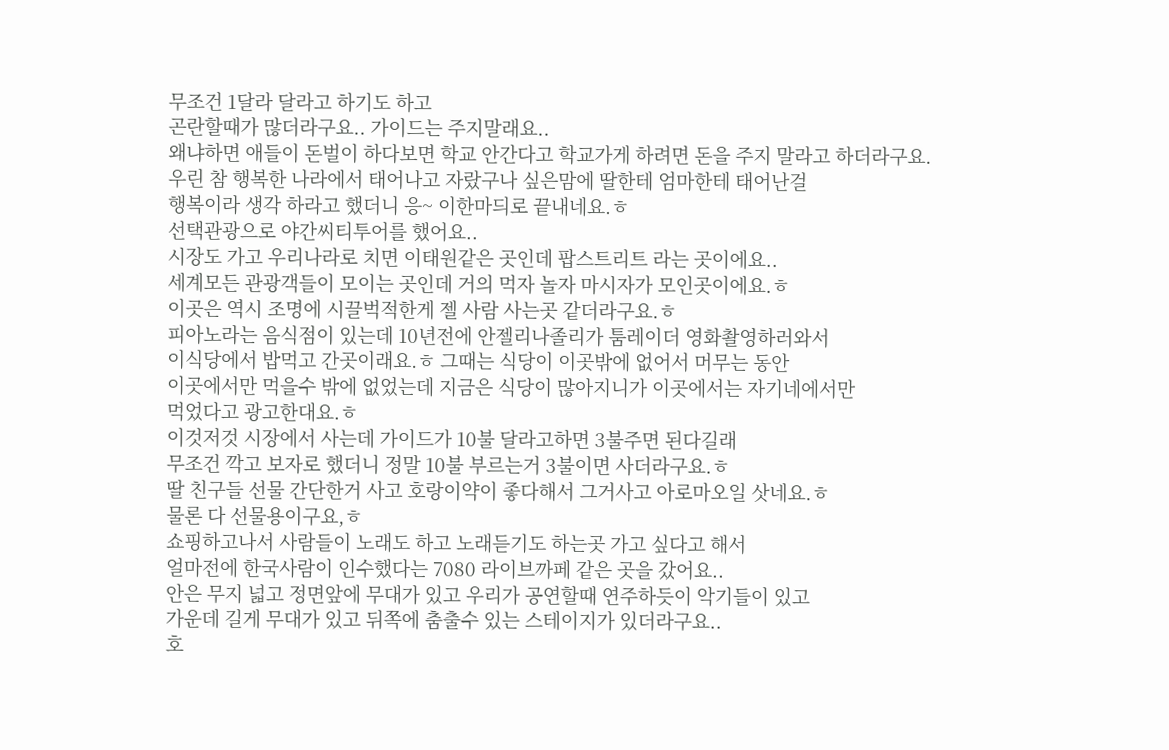무조건 1달라 달라고 하기도 하고
곤란할때가 많더라구요.. 가이드는 주지말래요..
왜냐하면 애들이 돈벌이 하다보면 학교 안간다고 학교가게 하려면 돈을 주지 말라고 하더라구요.
우린 참 행복한 나라에서 태어나고 자랐구나 싶은맘에 딸한테 엄마한테 태어난걸
행복이라 생각 하라고 했더니 응~ 이한마듸로 끝내네요.ㅎ
선택관광으로 야간씨티투어를 했어요..
시장도 가고 우리나라로 치면 이태원같은 곳인데 팝스트리트 라는 곳이에요..
세계모든 관광객들이 모이는 곳인데 거의 먹자 놀자 마시자가 모인곳이에요.ㅎ
이곳은 역시 조명에 시끌벅적한게 젤 사람 사는곳 같더라구요.ㅎ
피아노라는 음식점이 있는데 10년전에 안젤리나졸리가 툼레이더 영화촬영하러와서
이식당에서 밥먹고 간곳이래요.ㅎ 그때는 식당이 이곳밖에 없어서 머무는 동안
이곳에서만 먹을수 밖에 없었는데 지금은 식당이 많아지니가 이곳에서는 자기네에서만
먹었다고 광고한대요.ㅎ
이것저것 시장에서 사는데 가이드가 10불 달라고하면 3불주면 된다길래
무조건 깍고 보자로 했더니 정말 10불 부르는거 3불이면 사더라구요.ㅎ
딸 친구들 선물 간단한거 사고 호랑이약이 좋다해서 그거사고 아로마오일 삿네요.ㅎ
물론 다 선물용이구요,ㅎ
쇼핑하고나서 사람들이 노래도 하고 노래듣기도 하는곳 가고 싶다고 해서
얼마전에 한국사람이 인수했다는 7080 라이브까페 같은 곳을 갔어요..
안은 무지 넓고 정면앞에 무대가 있고 우리가 공연할때 연주하듯이 악기들이 있고
가운데 길게 무대가 있고 뒤쪽에 춤출수 있는 스테이지가 있더라구요..
호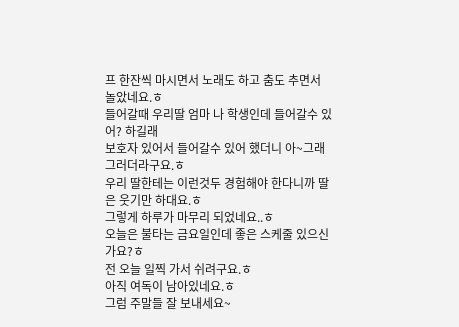프 한잔씩 마시면서 노래도 하고 춤도 추면서 놀았네요.ㅎ
들어갈때 우리딸 엄마 나 학생인데 들어갈수 있어? 하길래
보호자 있어서 들어갈수 있어 했더니 아~그래 그러더라구요.ㅎ
우리 딸한테는 이런것두 경험해야 한다니까 딸은 웃기만 하대요.ㅎ
그렇게 하루가 마무리 되었네요..ㅎ
오늘은 불타는 금요일인데 좋은 스케줄 있으신가요?ㅎ
전 오늘 일찍 가서 쉬려구요.ㅎ
아직 여독이 남아있네요.ㅎ
그럼 주말들 잘 보내세요~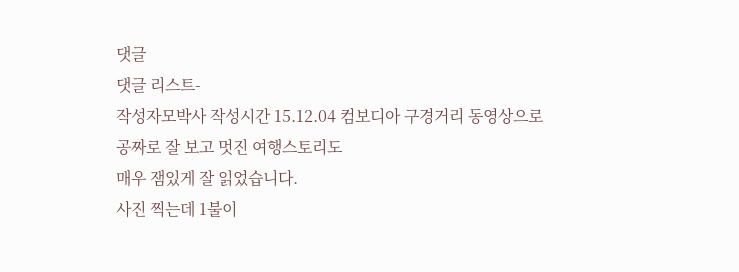댓글
댓글 리스트-
작성자모박사 작성시간 15.12.04 컴보디아 구경거리 동영상으로
공짜로 잘 보고 멋진 여행스토리도
매우 잼있게 잘 읽었습니다.
사진 찍는데 1불이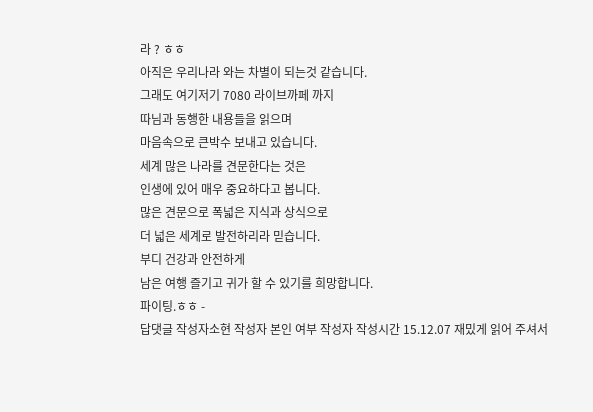라 ? ㅎㅎ
아직은 우리나라 와는 차별이 되는것 같습니다.
그래도 여기저기 7080 라이브까페 까지
따님과 동행한 내용들을 읽으며
마음속으로 큰박수 보내고 있습니다.
세계 많은 나라를 견문한다는 것은
인생에 있어 매우 중요하다고 봅니다.
많은 견문으로 폭넓은 지식과 상식으로
더 넓은 세계로 발전하리라 믿습니다.
부디 건강과 안전하게
남은 여행 즐기고 귀가 할 수 있기를 희망합니다.
파이팅.ㅎㅎ -
답댓글 작성자소현 작성자 본인 여부 작성자 작성시간 15.12.07 재밌게 읽어 주셔서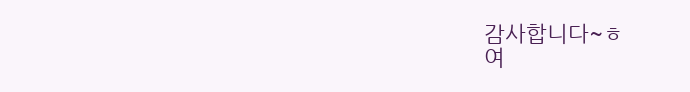감사합니다~ㅎ
여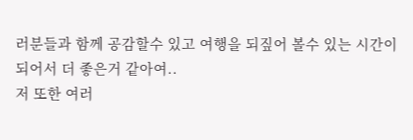러분들과 함께 공감할수 있고 여행을 되짚어 볼수 있는 시간이
되어서 더 좋은거 같아여..
저 또한 여러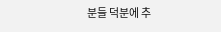분들 덕분에 추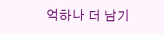억하나 더 남기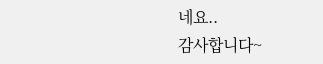네요..
감사합니다~